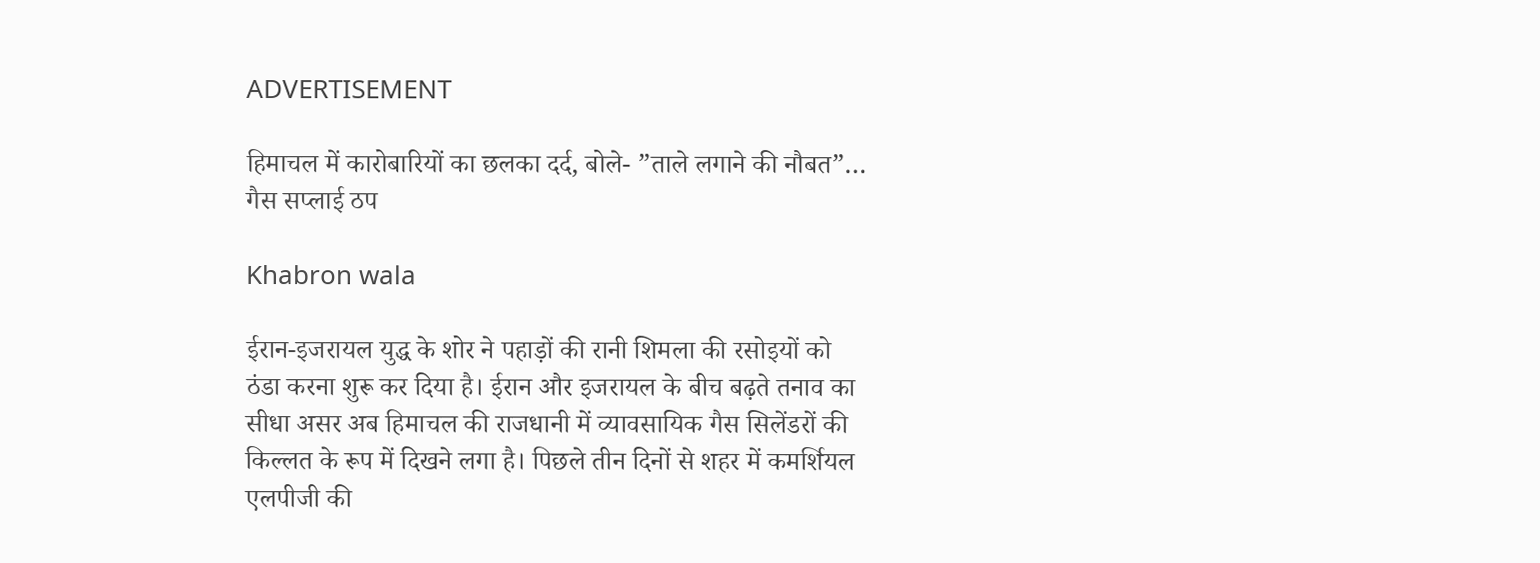ADVERTISEMENT

हिमाचल में कारोबारियों का छलका दर्द, बोले- ”ताले लगाने की नौबत”… गैस सप्लाई ठप

Khabron wala

ईरान-इजरायल युद्ध के शोर ने पहाड़ों की रानी शिमला की रसोइयों को ठंडा करना शुरू कर दिया है। ईरान और इजरायल के बीच बढ़ते तनाव का सीधा असर अब हिमाचल की राजधानी में व्यावसायिक गैस सिलेंडरों की किल्लत के रूप में दिखने लगा है। पिछले तीन दिनों से शहर में कमर्शियल एलपीजी की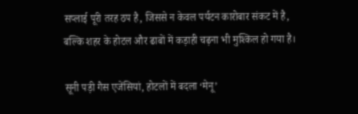सप्लाई पूरी तरह ठप है, जिससे न केवल पर्यटन कारोबार संकट में है, बल्कि शहर के होटल और ढाबों में कड़ाही चढ़ना भी मुश्किल हो गया है।

सूनी पड़ी गैस एजेंसियां, होटलों में बदला ‘मेनू’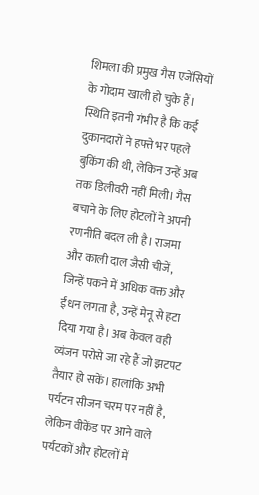शिमला की प्रमुख गैस एजेंसियों के गोदाम खाली हो चुके हैं। स्थिति इतनी गंभीर है कि कई दुकानदारों ने हफ्ते भर पहले बुकिंग की थी, लेकिन उन्हें अब तक डिलीवरी नहीं मिली। गैस बचाने के लिए होटलों ने अपनी रणनीति बदल ली है। राजमा और काली दाल जैसी चीजें, जिन्हें पकने में अधिक वक्त और ईंधन लगता है, उन्हें मेनू से हटा दिया गया है। अब केवल वही व्यंजन परोसे जा रहे हैं जो झटपट तैयार हो सकें। हालांकि अभी पर्यटन सीजन चरम पर नहीं है, लेकिन वीकेंड पर आने वाले पर्यटकों और होटलों में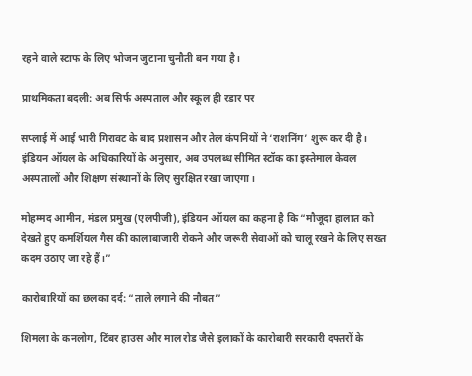रहने वाले स्टाफ के लिए भोजन जुटाना चुनौती बन गया है।

प्राथमिकता बदली: अब सिर्फ अस्पताल और स्कूल ही रडार पर

सप्लाई में आई भारी गिरावट के बाद प्रशासन और तेल कंपनियों ने ‘राशनिंग’ शुरू कर दी है। इंडियन ऑयल के अधिकारियों के अनुसार, अब उपलब्ध सीमित स्टॉक का इस्तेमाल केवल अस्पतालों और शिक्षण संस्थानों के लिए सुरक्षित रखा जाएगा।

मोहम्मद आमीन, मंडल प्रमुख (एलपीजी), इंडियन ऑयल का कहना है कि “मौजूदा हालात को देखते हुए कमर्शियल गैस की कालाबाजारी रोकने और जरूरी सेवाओं को चालू रखने के लिए सख्त कदम उठाए जा रहे हैं।”

कारोबारियों का छलका दर्द: “ताले लगाने की नौबत”

शिमला के कनलोग, टिंबर हाउस और माल रोड जैसे इलाकों के कारोबारी सरकारी दफ्तरों के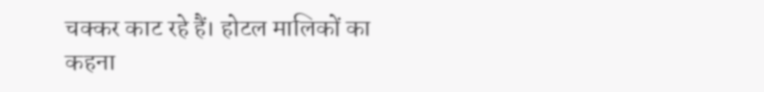चक्कर काट रहे हैं। होटल मालिकों का कहना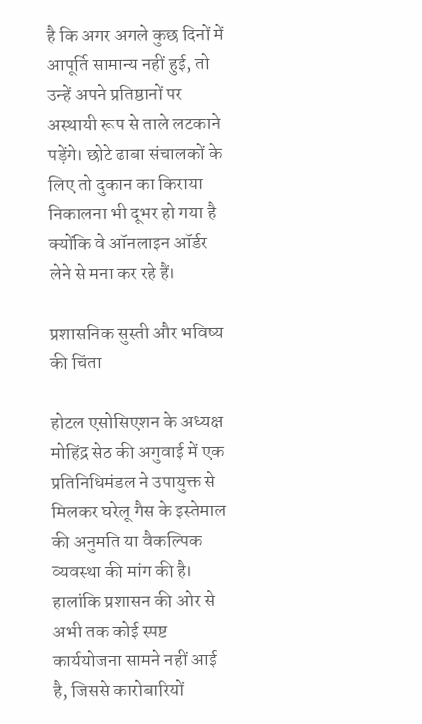है कि अगर अगले कुछ दिनों में आपूर्ति सामान्य नहीं हुई, तो उन्हें अपने प्रतिष्ठानों पर अस्थायी रूप से ताले लटकाने पड़ेंगे। छोटे ढाबा संचालकों के लिए तो दुकान का किराया निकालना भी दूभर हो गया है क्योंकि वे ऑनलाइन ऑर्डर लेने से मना कर रहे हैं।

प्रशासनिक सुस्ती और भविष्य की चिंता

होटल एसोसिएशन के अध्यक्ष मोहिंद्र सेठ की अगुवाई में एक प्रतिनिधिमंडल ने उपायुक्त से मिलकर घरेलू गैस के इस्तेमाल की अनुमति या वैकल्पिक व्यवस्था की मांग की है। हालांकि प्रशासन की ओर से अभी तक कोई स्पष्ट कार्ययोजना सामने नहीं आई है, जिससे कारोबारियों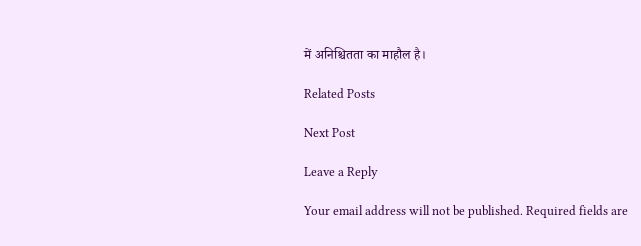में अनिश्चितता का माहौल है।

Related Posts

Next Post

Leave a Reply

Your email address will not be published. Required fields are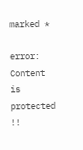marked *

error: Content is protected !!